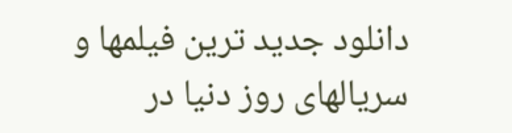دانلود جدید ترین فیلمها و سریالهای روز دنیا در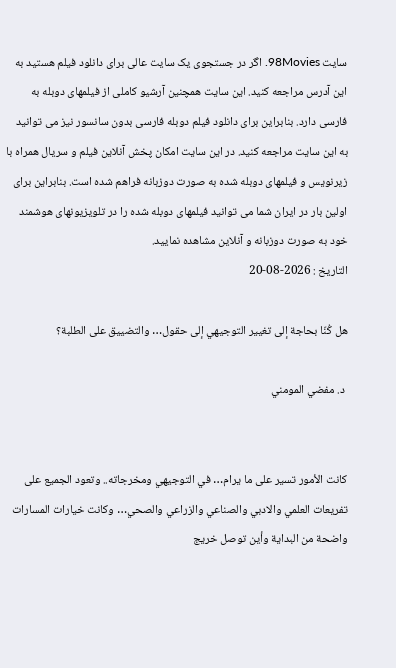سایت 98Movies. اگر در جستجوی یک سایت عالی برای دانلود فیلم هستید به این آدرس مراجعه کنید. این سایت همچنین آرشیو کاملی از فیلمهای دوبله به فارسی دارد. بنابراین برای دانلود فیلم دوبله فارسی بدون سانسور نیز می توانید به این سایت مراجعه کنید. در این سایت امکان پخش آنلاین فیلم و سریال همراه با زیرنویس و فیلمهای دوبله شده به صورت دوزبانه فراهم شده است. بنابراین برای اولین بار در ایران شما می توانید فیلمهای دوبله شده را در تلویزیونهای هوشمند خود به صورت دوزبانه و آنلاین مشاهده نمایید.
التاريخ : 2026-08-20

هل كُنّا بحاجة إلى تغيير التوجيهي إلى حقول… والتضييق على الطلبة؟

 د. مفضي المومني


كانت الأمور تسير على ما يرام… في التوجيهي ومخرجاته.. وتعود الجميع على تفريعات العلمي والادبي والصناعي والزراعي والصحي… وكانت خيارات المسارات واضحة من البداية وأين توصل خريج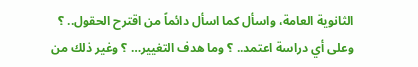الثانوية العامة، واسأل كما اسأل دائماً من اقترح الحقول.. ؟ وعلى أي دراسة اعتمد.. ؟ وما هدف التغيير… ؟ وغير ذلك من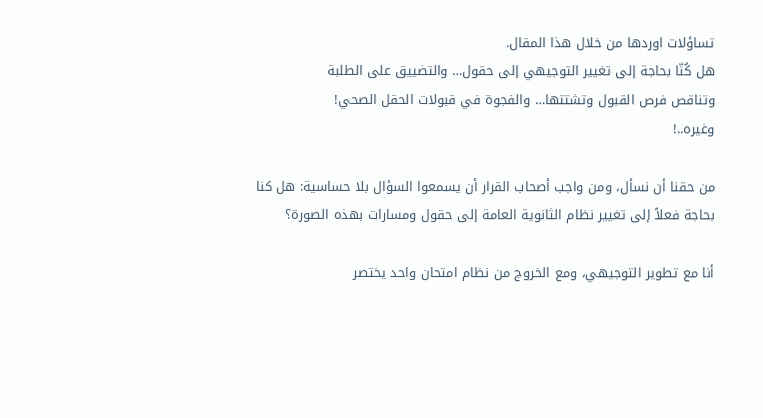تساؤلات اوردها من خلال هذا المقال.
هل كُنّا بحاجة إلى تغيير التوجيهي إلى حقول… والتضييق على الطلبة
وتناقص فرص القبول وتشتتها… والفجوة في قبولات الحقل الصحي!
وغيره..!

من حقنا أن نسأل، ومن واجب أصحاب القرار أن يسمعوا السؤال بلا حساسية: هل كنا بحاجة فعلاً إلى تغيير نظام الثانوية العامة إلى حقول ومسارات بهذه الصورة؟

أنا مع تطوير التوجيهي، ومع الخروج من نظام امتحان واحد يختصر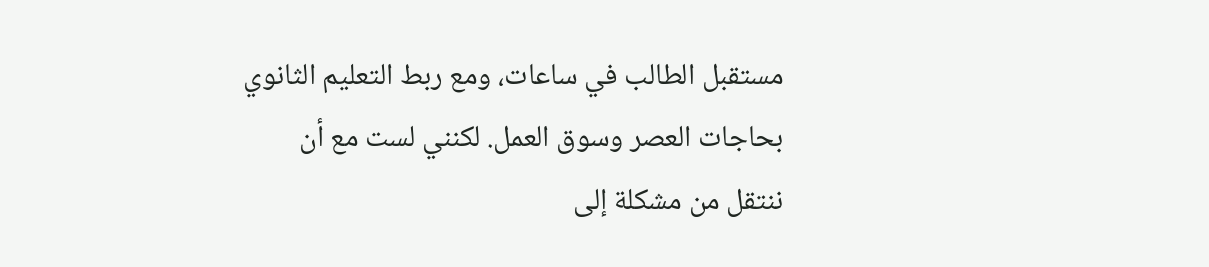مستقبل الطالب في ساعات، ومع ربط التعليم الثانوي بحاجات العصر وسوق العمل. لكنني لست مع أن ننتقل من مشكلة إلى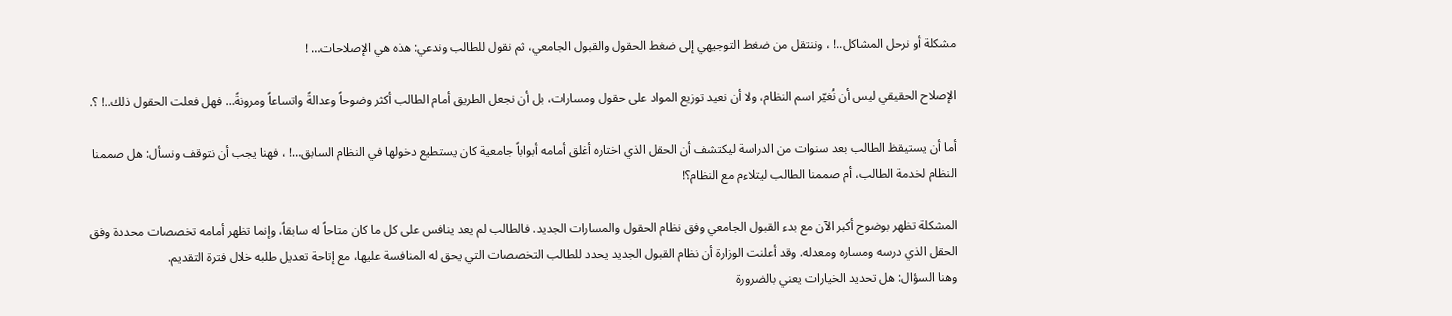مشكلة أو نرحل المشاكل..! ، وننتقل من ضغط التوجيهي إلى ضغط الحقول والقبول الجامعي، ثم نقول للطالب وندعي: هذه هي الإصلاحات… !

الإصلاح الحقيقي ليس أن نُغيّر اسم النظام، ولا أن نعيد توزيع المواد على حقول ومسارات، بل أن نجعل الطريق أمام الطالب أكثر وضوحاً وعدالةً واتساعاً ومرونةً… فهل فعلت الحقول ذلك..! ؟.

أما أن يستيقظ الطالب بعد سنوات من الدراسة ليكتشف أن الحقل الذي اختاره أغلق أمامه أبواباً جامعية كان يستطيع دخولها في النظام السابق…! ، فهنا يجب أن نتوقف ونسأل: هل صممنا النظام لخدمة الطالب، أم صممنا الطالب ليتلاءم مع النظام؟!

المشكلة تظهر بوضوح أكبر الآن مع بدء القبول الجامعي وفق نظام الحقول والمسارات الجديد. فالطالب لم يعد ينافس على كل ما كان متاحاً له سابقاً، وإنما تظهر أمامه تخصصات محددة وفق الحقل الذي درسه ومساره ومعدله. وقد أعلنت الوزارة أن نظام القبول الجديد يحدد للطالب التخصصات التي يحق له المنافسة عليها، مع إتاحة تعديل طلبه خلال فترة التقديم.
وهنا السؤال: هل تحديد الخيارات يعني بالضرورة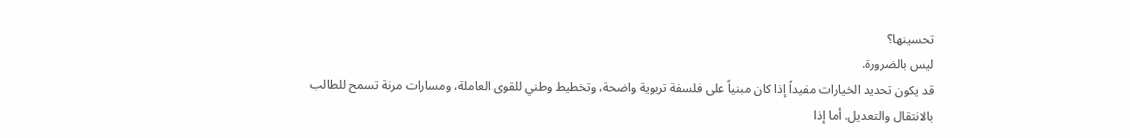تحسينها؟
ليس بالضرورة.
قد يكون تحديد الخيارات مفيداً إذا كان مبنياً على فلسفة تربوية واضحة، وتخطيط وطني للقوى العاملة، ومسارات مرنة تسمح للطالب بالانتقال والتعديل. أما إذا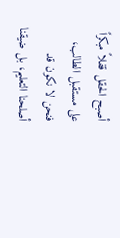أصبح الحقل قفلاً مبكراً على مستقبل الطالب، فنحن لا نكون قد أصلحنا التعليم، بل ضيقنا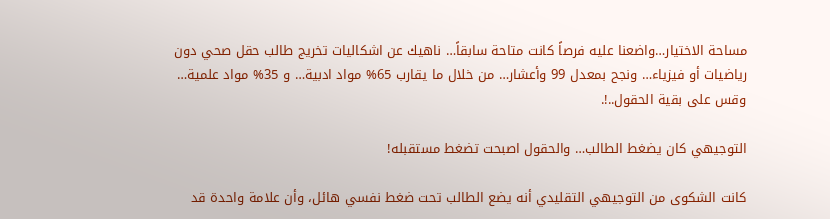مساحة الاختيار…واضعنا عليه فرصاً كانت متاحة سابقاً… ناهيك عن اشكاليات تخريج طالب حقل صحي دون رياضيات أو فيزياء… ونجح بمعدل 99 وأعشار… من خلال ما يقارب 65% مواد ادبية… و 35% مواد علمية… وقس على بقية الحقول..!.

التوجيهي كان يضغط الطالب… والحقول اصبحت تضغط مستقبله!

كانت الشكوى من التوجيهي التقليدي أنه يضع الطالب تحت ضغط نفسي هائل، وأن علامة واحدة قد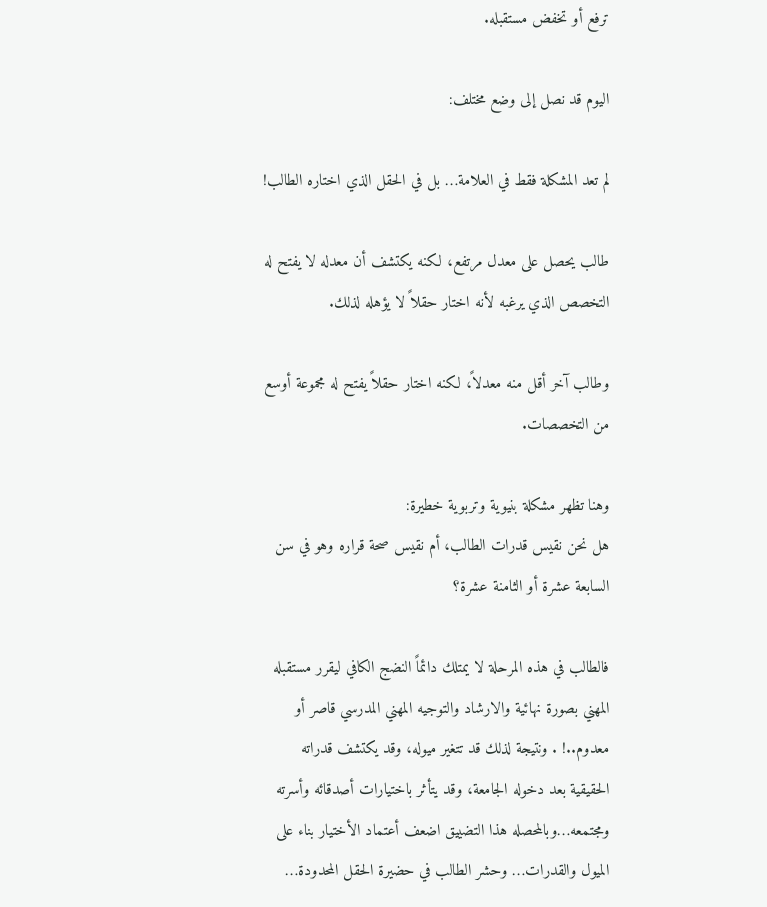ترفع أو تخفض مستقبله.

اليوم قد نصل إلى وضع مختلف:

لم تعد المشكلة فقط في العلامة… بل في الحقل الذي اختاره الطالب!

طالب يحصل على معدل مرتفع، لكنه يكتشف أن معدله لا يفتح له التخصص الذي يرغبه لأنه اختار حقلاً لا يؤهله لذلك.

وطالب آخر أقل منه معدلاً، لكنه اختار حقلاً يفتح له مجموعة أوسع من التخصصات.

وهنا تظهر مشكلة بنيوية وتربوية خطيرة:
هل نحن نقيس قدرات الطالب، أم نقيس صحة قراره وهو في سن السابعة عشرة أو الثامنة عشرة؟

فالطالب في هذه المرحلة لا يمتلك دائماً النضج الكافي ليقرر مستقبله المهني بصورة نهائية والارشاد والتوجيه المهني المدرسي قاصر أو معدوم..! . ونتيجة لذلك قد تتغير ميوله، وقد يكتشف قدراته الحقيقية بعد دخوله الجامعة، وقد يتأثر باختيارات أصدقائه وأسرته ومجتمعه…وبالمحصله هذا التضييق اضعف أعتماد الأختيار بناء على الميول والقدرات… وحشر الطالب في حضيرة الحقل المحدودة…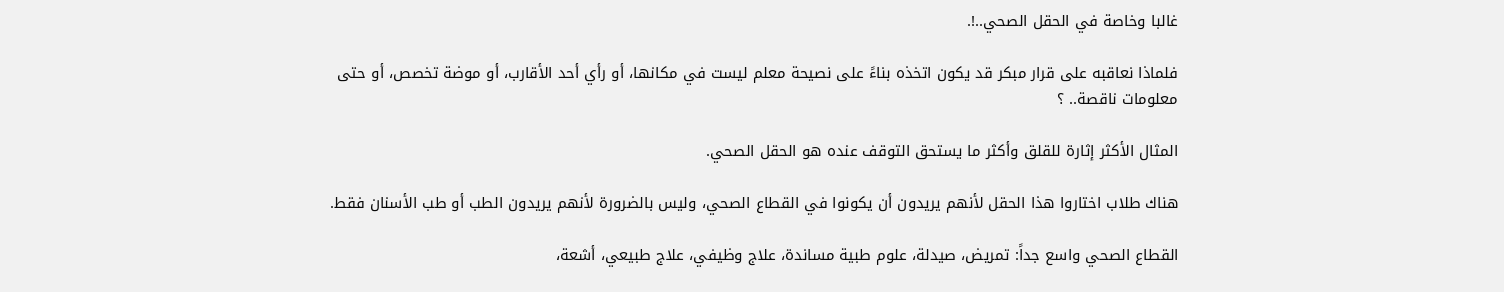غالبا وخاصة في الحقل الصحي..!.

فلماذا نعاقبه على قرار مبكر قد يكون اتخذه بناءً على نصيحة معلم ليست في مكانها، أو رأي أحد الأقارب، أو موضة تخصص، أو حتى معلومات ناقصة.. ؟

المثال الأكثر إثارة للقلق وأكثر ما يستحق التوقف عنده هو الحقل الصحي.

هناك طلاب اختاروا هذا الحقل لأنهم يريدون أن يكونوا في القطاع الصحي، وليس بالضرورة لأنهم يريدون الطب أو طب الأسنان فقط.

القطاع الصحي واسع جداً: تمريض، صيدلة، علوم طبية مساندة، علاج وظيفي، علاج طبيعي، أشعة،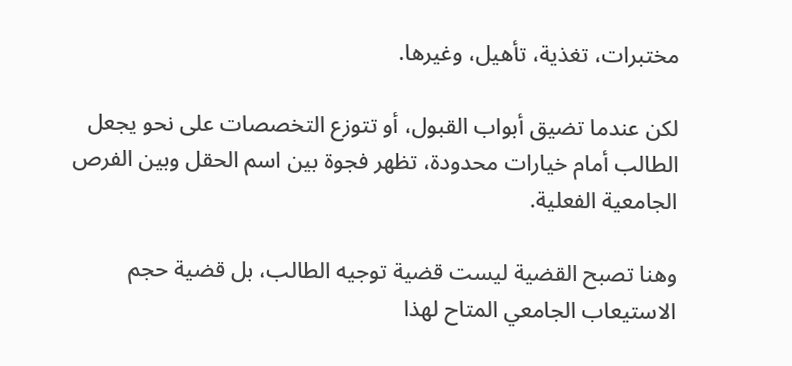مختبرات، تغذية، تأهيل، وغيرها.

لكن عندما تضيق أبواب القبول، أو تتوزع التخصصات على نحو يجعل الطالب أمام خيارات محدودة، تظهر فجوة بين اسم الحقل وبين الفرص الجامعية الفعلية.

وهنا تصبح القضية ليست قضية توجيه الطالب، بل قضية حجم الاستيعاب الجامعي المتاح لهذا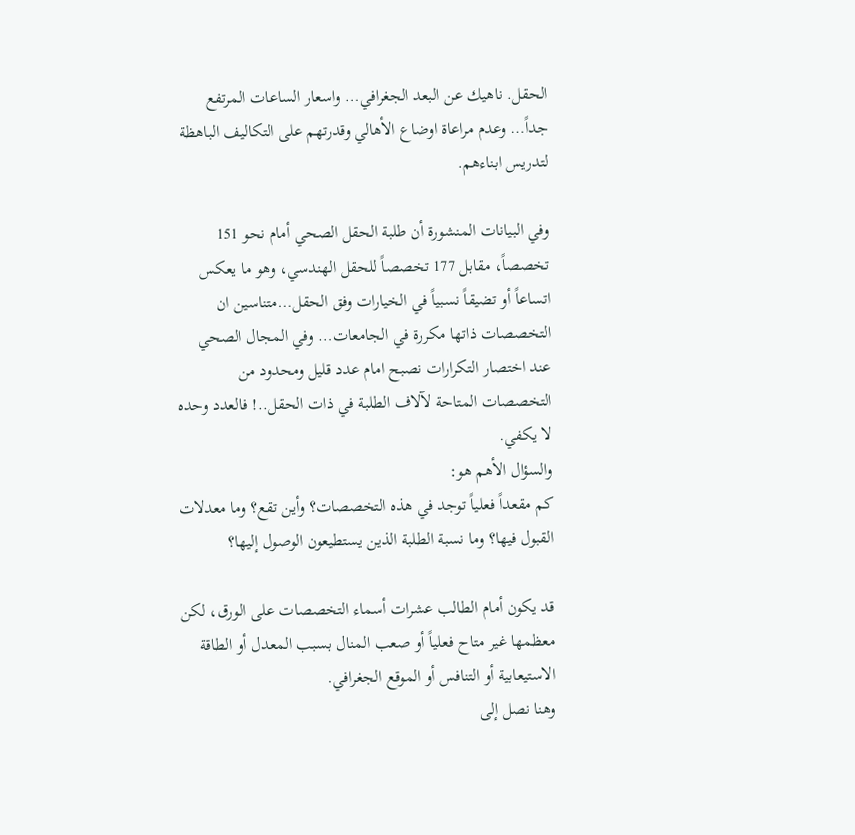الحقل. ناهيك عن البعد الجغرافي… واسعار الساعات المرتفع جداً… وعدم مراعاة اوضاع الأهالي وقدرتهم على التكاليف الباهظة لتدريس ابناءهم.

وفي البيانات المنشورة أن طلبة الحقل الصحي أمام نحو 151 تخصصاً، مقابل 177 تخصصاً للحقل الهندسي، وهو ما يعكس اتساعاً أو تضيقاً نسبياً في الخيارات وفق الحقل…متناسين ان التخصصات ذاتها مكررة في الجامعات… وفي المجال الصحي عند اختصار التكرارات نصبح امام عدد قليل ومحدود من التخصصات المتاحة لآلاف الطلبة في ذات الحقل..! فالعدد وحده لا يكفي.
والسؤال الأهم هو:
كم مقعداً فعلياً توجد في هذه التخصصات؟ وأين تقع؟ وما معدلات القبول فيها؟ وما نسبة الطلبة الذين يستطيعون الوصول إليها؟

قد يكون أمام الطالب عشرات أسماء التخصصات على الورق، لكن معظمها غير متاح فعلياً أو صعب المنال بسبب المعدل أو الطاقة الاستيعابية أو التنافس أو الموقع الجغرافي.
وهنا نصل إلى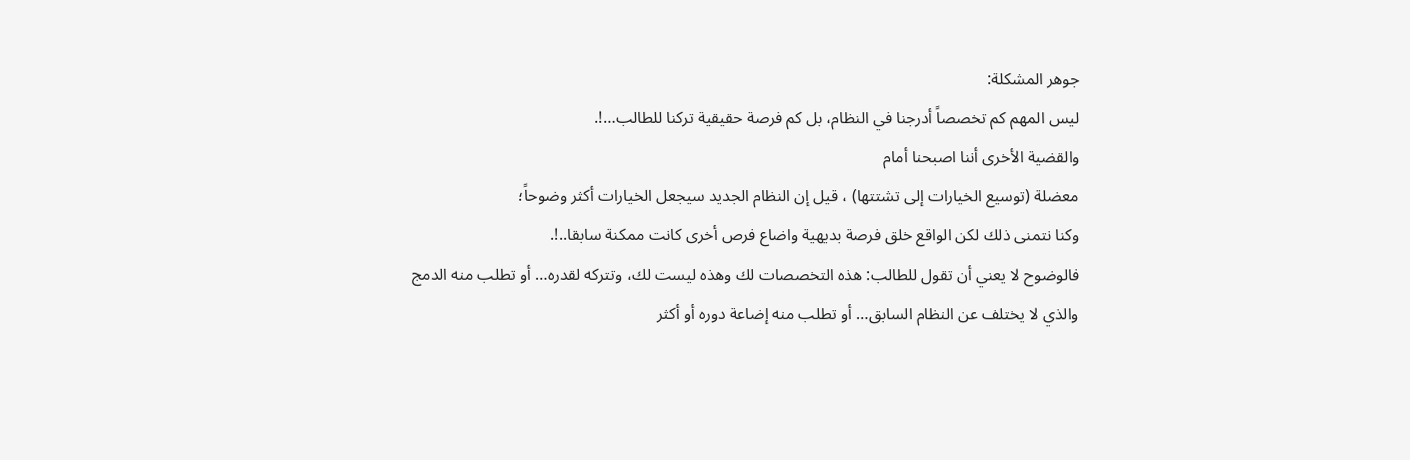جوهر المشكلة:
ليس المهم كم تخصصاً أدرجنا في النظام، بل كم فرصة حقيقية تركنا للطالب…!.
والقضية الأخرى أننا اصبحنا أمام
معضلة (توسيع الخيارات إلى تشتتها) ، قيل إن النظام الجديد سيجعل الخيارات أكثر وضوحاً؛
وكنا نتمنى ذلك لكن الواقع خلق فرصة بديهية واضاع فرص أخرى كانت ممكنة سابقا..!.
فالوضوح لا يعني أن تقول للطالب: هذه التخصصات لك وهذه ليست لك، وتتركه لقدره… أو تطلب منه الدمج والذي لا يختلف عن النظام السابق… أو تطلب منه إضاعة دوره أو أكثر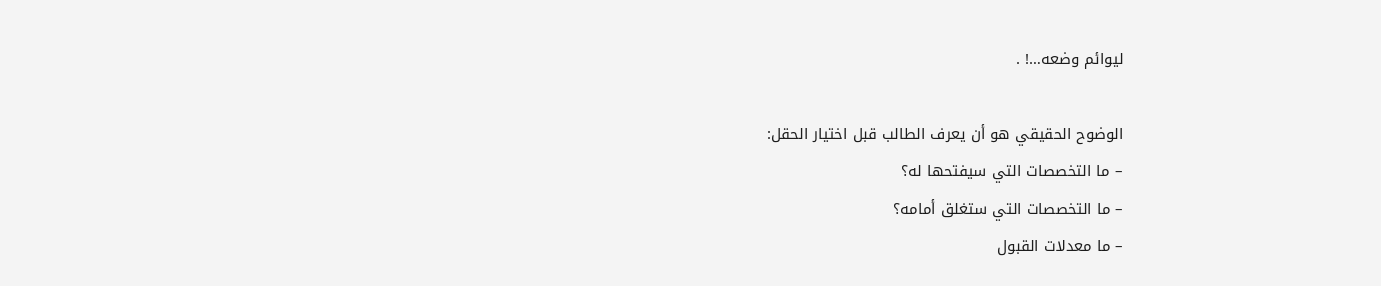ليوائم وضعه…! .

الوضوح الحقيقي هو أن يعرف الطالب قبل اختيار الحقل:
– ما التخصصات التي سيفتحها له؟
– ما التخصصات التي ستغلق أمامه؟
– ما معدلات القبول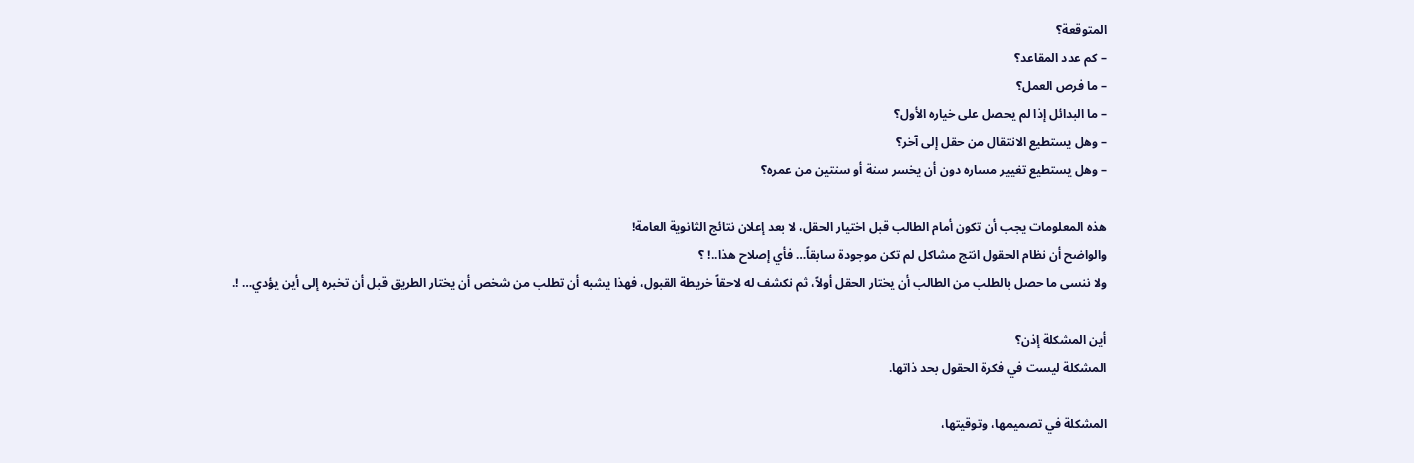المتوقعة؟
– كم عدد المقاعد؟
– ما فرص العمل؟
– ما البدائل إذا لم يحصل على خياره الأول؟
– وهل يستطيع الانتقال من حقل إلى آخر؟
– وهل يستطيع تغيير مساره دون أن يخسر سنة أو سنتين من عمره؟

هذه المعلومات يجب أن تكون أمام الطالب قبل اختيار الحقل، لا بعد إعلان نتائج الثانوية العامة!
والواضح أن نظام الحقول انتج مشاكل لم تكن موجودة سابقاً… فأي إصلاح هذا..! ؟
ولا ننسى ما حصل بالطلب من الطالب أن يختار الحقل أولاً، ثم نكشف له لاحقاً خريطة القبول، فهذا يشبه أن تطلب من شخص أن يختار الطريق قبل أن تخبره إلى أين يؤدي… !.

أين المشكلة إذن؟
المشكلة ليست في فكرة الحقول بحد ذاتها.

المشكلة في تصميمها، وتوقيتها،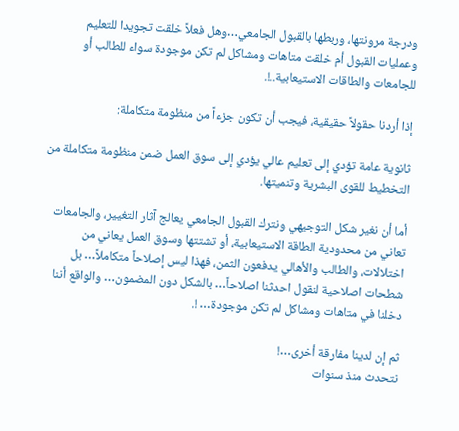ودرجة مرونتها، وربطها بالقبول الجامعي…وهل فعلاً خلقت تجويدا للتعليم وعمليات القبول أم خلقت متاهات ومشاكل لم تكن موجودة سواء للطالب أو للجامعات والطاقات الاستيعابية..!.

إذا أردنا حقولاً حقيقية، فيجب أن تكون جزءاً من منظومة متكاملة:

ثانوية عامة تؤدي إلى تعليم عالي يؤدي إلى سوق العمل ضمن منظومة متكاملة من التخطيط للقوى البشرية وتنميتها.

أما أن نغير شكل التوجيهي ونترك القبول الجامعي يعالج آثار التغيير، والجامعات تعاني من محدودية الطاقة الاستيعابية، أو تشتتها وسوق العمل يعاني من اختلالات، والطالب والأهالي يدفعون الثمن، فهذا ليس إصلاحاً متكاملاً… بل شطحات اصلاحية لنقول احدثنا اصلاحاً… بالشكل دون المضمون… والواقع أننا دخلنا في متاهات ومشاكل لم تكن موجودة… !.

ثم إن لدينا مفارقة أخرى…!
نتحدث منذ سنوات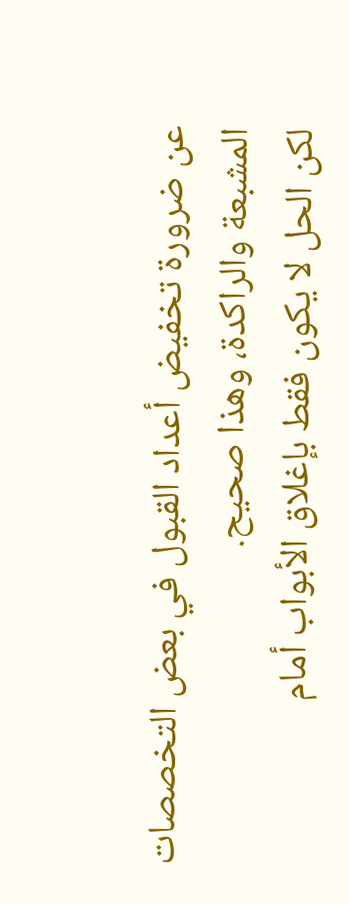عن ضرورة تخفيض أعداد القبول في بعض التخصصات المشبعة والراكدة، وهذا صحيح.
لكن الحل لا يكون فقط بإغلاق الأبواب أمام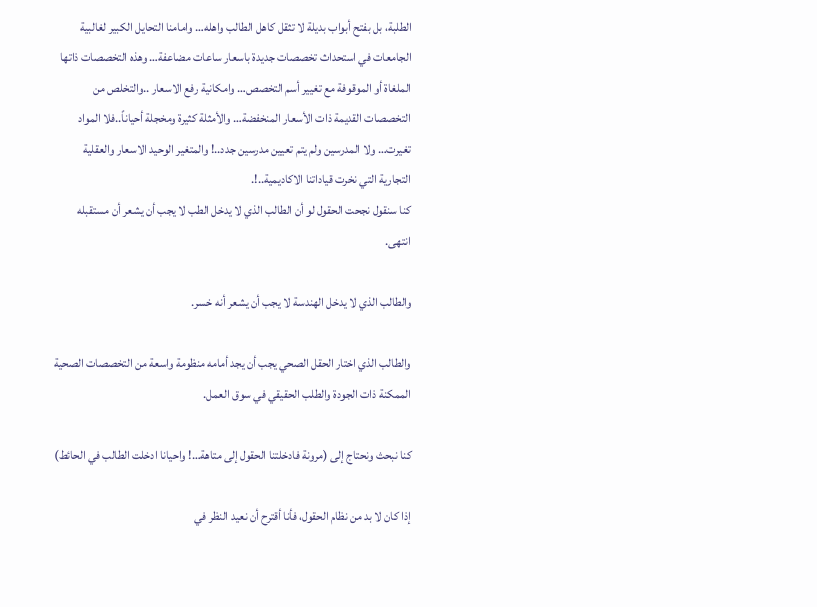الطلبة، بل بفتح أبواب بديلة لا تثقل كاهل الطالب واهله… وامامنا التحايل الكبير لغالبية الجامعات في استحداث تخصصات جديدة باسعار ساعات مضاعفة… وهذه التخصصات ذاتها الملغاة أو الموقوفة مع تغيير أسم التخصص… وامكانية رفع الاسعار ..والتخلص من التخصصات القديمة ذات الأسعار المنخفضة… والأمثلة كثيرة ومخجلة أحياناً..فلا المواد تغيرت… ولا المدرسين ولم يتم تعيين مدرسين جدد..! والمتغير الوحيد الاسعار والعقلية التجارية التي نخرت قياداتنا الاكاديمية..!.
كنا سنقول نجحت الحقول لو أن الطالب الذي لا يدخل الطب لا يجب أن يشعر أن مستقبله انتهى.

والطالب الذي لا يدخل الهندسة لا يجب أن يشعر أنه خسر.

والطالب الذي اختار الحقل الصحي يجب أن يجد أمامه منظومة واسعة من التخصصات الصحية الممكنة ذات الجودة والطلب الحقيقي في سوق العمل.

كنا نبحث ونحتاج إلى (مرونة فادخلتنا الحقول إلى متاهة…! واحيانا ادخلت الطالب في الحائط)

إذا كان لا بد من نظام الحقول، فأنا أقترح أن نعيد النظر في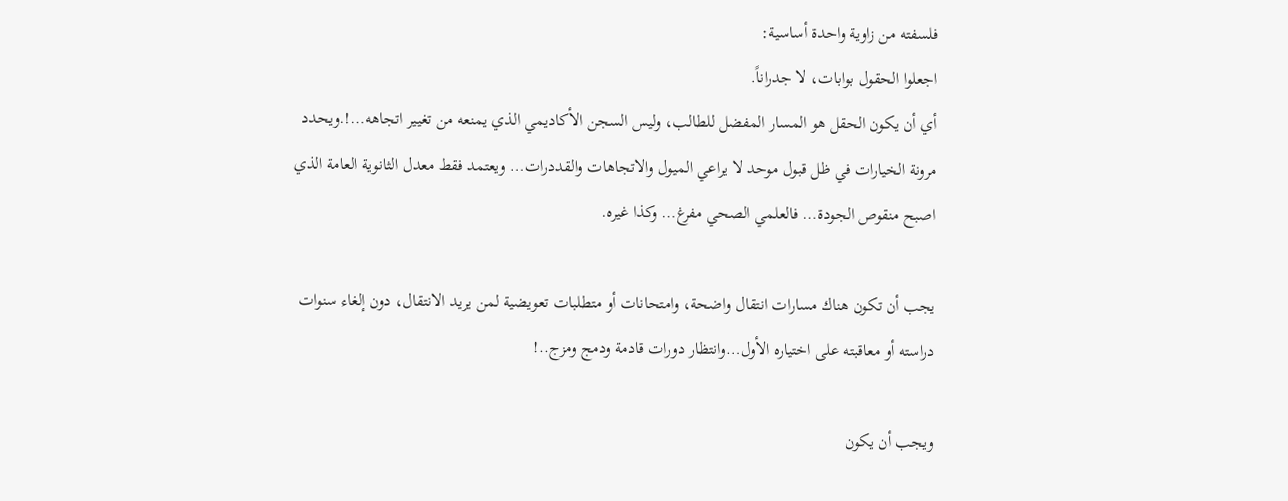فلسفته من زاوية واحدة أساسية:
اجعلوا الحقول بوابات، لا جدراناً.
أي أن يكون الحقل هو المسار المفضل للطالب، وليس السجن الأكاديمي الذي يمنعه من تغيير اتجاهه…!.ويحدد مرونة الخيارات في ظل قبول موحد لا يراعي الميول والاتجاهات والقددرات… ويعتمد فقط معدل الثانوية العامة الذي اصبح منقوص الجودة… فالعلمي الصحي مفرغ… وكذا غيره.

يجب أن تكون هناك مسارات انتقال واضحة، وامتحانات أو متطلبات تعويضية لمن يريد الانتقال، دون إلغاء سنوات دراسته أو معاقبته على اختياره الأول…وانتظار دورات قادمة ودمج ومزج..!

ويجب أن يكون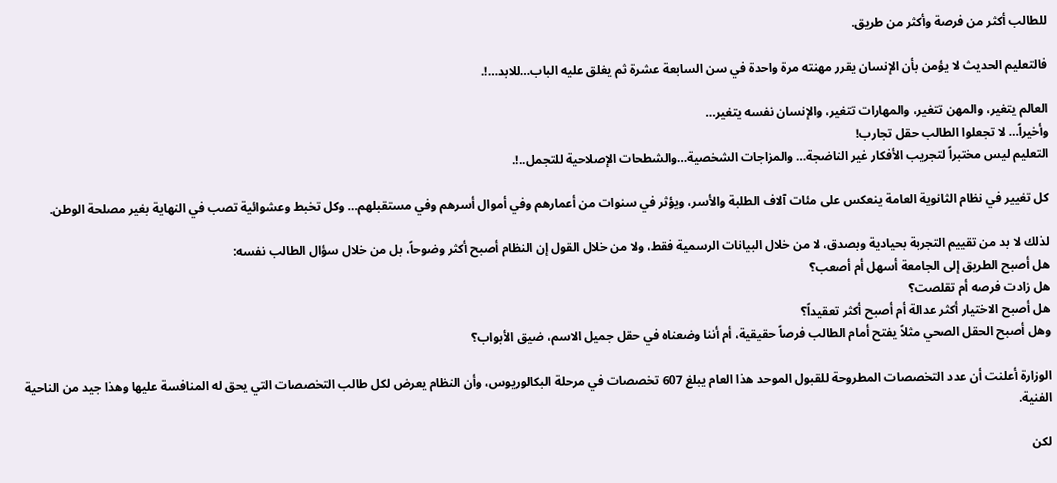للطالب أكثر من فرصة وأكثر من طريق.

فالتعليم الحديث لا يؤمن بأن الإنسان يقرر مهنته مرة واحدة في سن السابعة عشرة ثم يغلق عليه الباب…للابد…!.

العالم يتغير، والمهن تتغير، والمهارات تتغير، والإنسان نفسه يتغير…
وأخيراً… لا تجعلوا الطالب حقل تجارب!
التعليم ليس مختبراً لتجريب الأفكار غير الناضجة… والمزاجات الشخصية…والشطحات الإصلاحية للتجمل..!.

كل تغيير في نظام الثانوية العامة ينعكس على مئات آلاف الطلبة والأسر، ويؤثر في سنوات من أعمارهم وفي أموال أسرهم وفي مستقبلهم… وكل تخبط وعشوائية تصب في النهاية بغير مصلحة الوطن.

لذلك لا بد من تقييم التجربة بحيادية وبصدق، لا من خلال البيانات الرسمية فقط، ولا من خلال القول إن النظام أصبح أكثر وضوحاً، بل من خلال سؤال الطالب نفسه:
هل أصبح الطريق إلى الجامعة أسهل أم أصعب؟
هل زادت فرصه أم تقلصت؟
هل أصبح الاختيار أكثر عدالة أم أصبح أكثر تعقيداً؟
وهل أصبح الحقل الصحي مثلاً يفتح أمام الطالب فرصاً حقيقية، أم أننا وضعناه في حقل جميل الاسم، ضيق الأبواب؟

الوزارة أعلنت أن عدد التخصصات المطروحة للقبول الموحد هذا العام يبلغ 607 تخصصات في مرحلة البكالوريوس، وأن النظام يعرض لكل طالب التخصصات التي يحق له المنافسة عليها وهذا جيد من الناحية الفنية.

لكن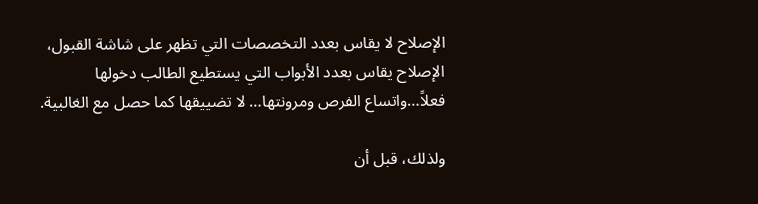الإصلاح لا يقاس بعدد التخصصات التي تظهر على شاشة القبول، الإصلاح يقاس بعدد الأبواب التي يستطيع الطالب دخولها فعلاً…واتساع الفرص ومرونتها… لا تضييقها كما حصل مع الغالبية.

ولذلك، قبل أن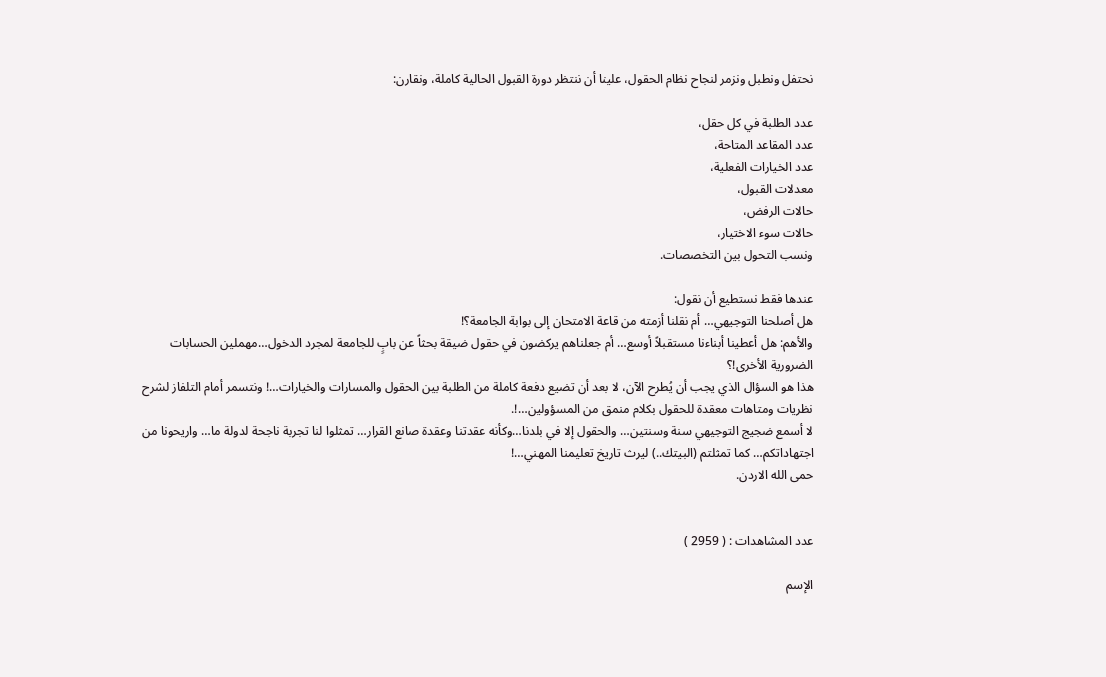نحتفل ونطبل ونزمر لنجاح نظام الحقول، علينا أن ننتظر دورة القبول الحالية كاملة، ونقارن:

عدد الطلبة في كل حقل،
عدد المقاعد المتاحة،
عدد الخيارات الفعلية،
معدلات القبول،
حالات الرفض،
حالات سوء الاختيار،
ونسب التحول بين التخصصات.

عندها فقط نستطيع أن نقول:
هل أصلحنا التوجيهي… أم نقلنا أزمته من قاعة الامتحان إلى بوابة الجامعة؟!
والأهم: هل أعطينا أبناءنا مستقبلاً أوسع… أم جعلناهم يركضون في حقول ضيقة بحثاً عن بابٍ للجامعة لمجرد الدخول…مهملين الحسابات الضرورية الأخرى!؟
هذا هو السؤال الذي يجب أن يُطرح الآن، لا بعد أن تضيع دفعة كاملة من الطلبة بين الحقول والمسارات والخيارات…! ونتسمر أمام التلفاز لشرح نظريات ومتاهات معقدة للحقول بكلام منمق من المسؤولين…!.
لا أسمع ضجيج التوجيهي سنة وسنتين… والحقول إلا في بلدنا…وكأنه عقدتنا وعقدة صانع القرار… تمثلوا لنا تجربة ناجحة لدولة ما… واريحونا من اجتهاداتكم… كما تمثلتم (البيتك..) ليرث تاريخ تعليمنا المهني…!
حمى الله الاردن.


عدد المشاهدات : ( 2959 )

الإسم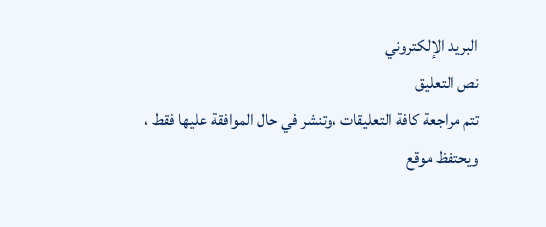البريد الإلكتروني
نص التعليق
تتم مراجعة كافة التعليقات ،وتنشر في حال الموافقة عليها فقط ،
ويحتفظ موقع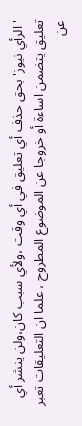'الرأي نيوز' بحق حذف أي تعليق في أي وقت ،ولأي سبب كان،ولن ينشر أي تعليق يتضمن اساءة أو خروجا عن الموضوع المطروح ، علما ان التعليقات تعبر عن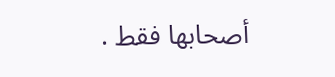أصحابها فقط .